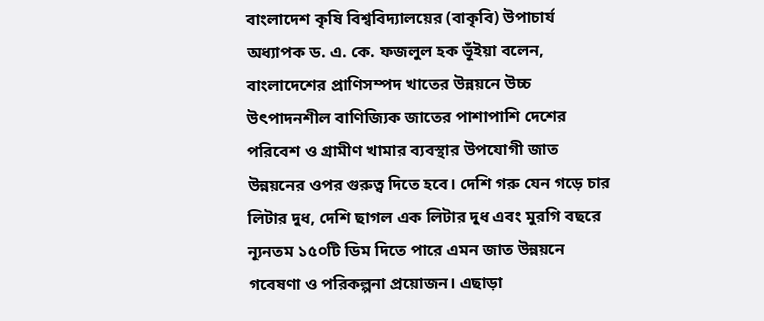বাংলাদেশ কৃষি বিশ্ববিদ্যালয়ের (বাকৃবি) উপাচার্য অধ্যাপক ড. এ. কে. ফজলুল হক ভূঁইয়া বলেন, বাংলাদেশের প্রাণিসম্পদ খাতের উন্নয়নে উচ্চ উৎপাদনশীল বাণিজ্যিক জাতের পাশাপাশি দেশের পরিবেশ ও গ্রামীণ খামার ব্যবস্থার উপযোগী জাত উন্নয়নের ওপর গুরুত্ব দিতে হবে। দেশি গরু যেন গড়ে চার লিটার দুধ, দেশি ছাগল এক লিটার দুধ এবং মুরগি বছরে ন্যূনতম ১৫০টি ডিম দিতে পারে এমন জাত উন্নয়নে গবেষণা ও পরিকল্পনা প্রয়োজন। এছাড়া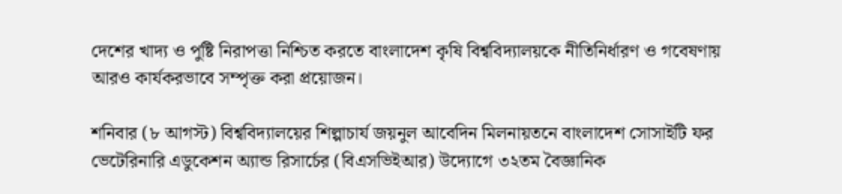দেশের খাদ্য ও পুষ্টি নিরাপত্তা নিশ্চিত করতে বাংলাদেশ কৃষি বিশ্ববিদ্যালয়কে নীতিনির্ধারণ ও গবেষণায় আরও কার্যকরভাবে সম্পৃক্ত করা প্রয়োজন।

শনিবার (৮ আগস্ট) বিশ্ববিদ্যালয়ের শিল্পাচার্য জয়নুল আবেদিন মিলনায়তনে বাংলাদেশ সোসাইটি ফর ভেটেরিনারি এডুকেশন অ্যান্ড রিসার্চের (বিএসভিইআর) উদ্যোগে ৩২তম বৈজ্ঞানিক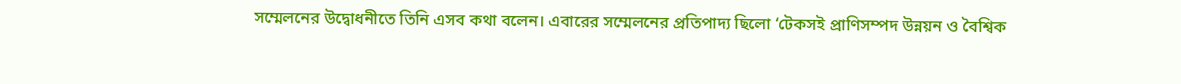সম্মেলনের উদ্বোধনীতে তিনি এসব কথা বলেন। এবারের সম্মেলনের প্রতিপাদ্য ছিলো ‘টেকসই প্রাণিসম্পদ উন্নয়ন ও বৈশ্বিক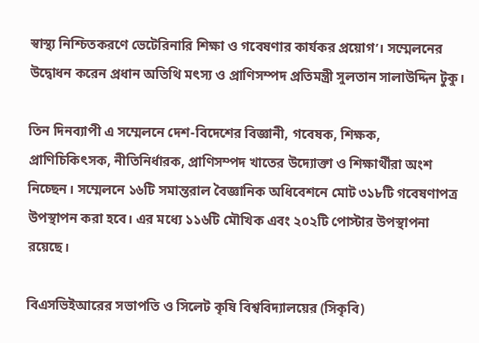স্বাস্থ্য নিশ্চিতকরণে ভেটেরিনারি শিক্ষা ও গবেষণার কার্যকর প্রয়োগ’। সম্মেলনের উদ্বোধন করেন প্রধান অতিথি মৎস্য ও প্রাণিসম্পদ প্রতিমন্ত্রী সুলতান সালাউদ্দিন টুকু।

তিন দিনব্যাপী এ সম্মেলনে দেশ-বিদেশের বিজ্ঞানী, গবেষক, শিক্ষক, প্রাণিচিকিৎসক, নীতিনির্ধারক, প্রাণিসম্পদ খাতের উদ্যোক্তা ও শিক্ষার্থীরা অংশ নিচ্ছেন। সম্মেলনে ১৬টি সমান্তরাল বৈজ্ঞানিক অধিবেশনে মোট ৩১৮টি গবেষণাপত্র উপস্থাপন করা হবে। এর মধ্যে ১১৬টি মৌখিক এবং ২০২টি পোস্টার উপস্থাপনা রয়েছে।

বিএসভিইআরের সভাপতি ও সিলেট কৃষি বিশ্ববিদ্যালয়ের (সিকৃবি)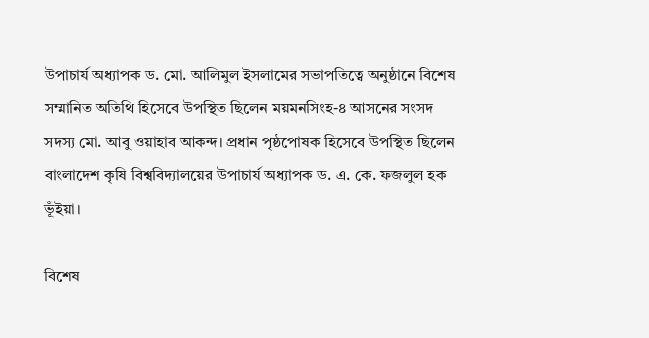উপাচার্য অধ্যাপক ড. মো. আলিমুল ইসলামের সভাপতিত্বে অনুষ্ঠানে বিশেষ সম্মানিত অতিথি হিসেবে উপস্থিত ছিলেন ময়মনসিংহ-৪ আসনের সংসদ সদস্য মো. আবু ওয়াহাব আকন্দ। প্রধান পৃষ্ঠপোষক হিসেবে উপস্থিত ছিলেন বাংলাদেশ কৃষি বিশ্ববিদ্যালয়ের উপাচার্য অধ্যাপক ড. এ. কে. ফজলুল হক ভূঁইয়া।

বিশেষ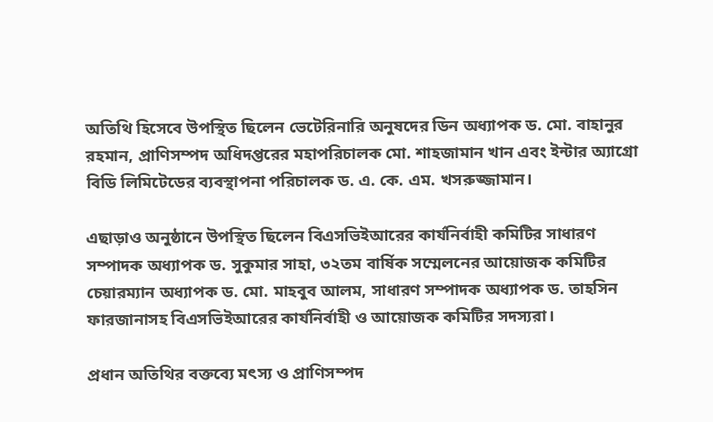অতিথি হিসেবে উপস্থিত ছিলেন ভেটেরিনারি অনুষদের ডিন অধ্যাপক ড. মো. বাহানুর রহমান, প্রাণিসম্পদ অধিদপ্তরের মহাপরিচালক মো. শাহজামান খান এবং ইন্টার অ্যাগ্রো বিডি লিমিটেডের ব্যবস্থাপনা পরিচালক ড. এ. কে. এম. খসরুজ্জামান।

এছাড়াও অনুষ্ঠানে উপস্থিত ছিলেন বিএসভিইআরের কার্যনির্বাহী কমিটির সাধারণ সম্পাদক অধ্যাপক ড. সুকুমার সাহা, ৩২তম বার্ষিক সম্মেলনের আয়োজক কমিটির চেয়ারম্যান অধ্যাপক ড. মো. মাহবুব আলম, সাধারণ সম্পাদক অধ্যাপক ড. তাহসিন ফারজানাসহ বিএসভিইআরের কার্যনির্বাহী ও আয়োজক কমিটির সদস্যরা।

প্রধান অতিথির বক্তব্যে মৎস্য ও প্রাণিসম্পদ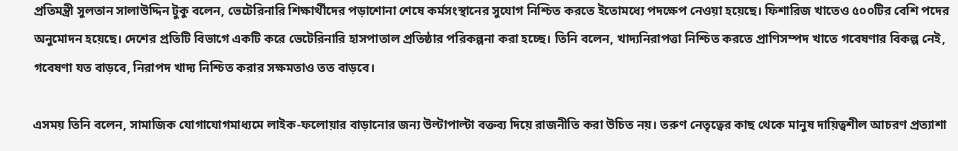প্রতিমন্ত্রী সুলতান সালাউদ্দিন টুকু বলেন, ভেটেরিনারি শিক্ষার্থীদের পড়াশোনা শেষে কর্মসংস্থানের সুযোগ নিশ্চিত করতে ইতোমধ্যে পদক্ষেপ নেওয়া হয়েছে। ফিশারিজ খাতেও ৫০০টির বেশি পদের অনুমোদন হয়েছে। দেশের প্রতিটি বিভাগে একটি করে ভেটেরিনারি হাসপাতাল প্রতিষ্ঠার পরিকল্পনা করা হচ্ছে। তিনি বলেন, খাদ্যনিরাপত্তা নিশ্চিত করতে প্রাণিসম্পদ খাতে গবেষণার বিকল্প নেই, গবেষণা যত বাড়বে, নিরাপদ খাদ্য নিশ্চিত করার সক্ষমতাও তত বাড়বে।

এসময় তিনি বলেন, সামাজিক যোগাযোগমাধ্যমে লাইক-ফলোয়ার বাড়ানোর জন্য উল্টাপাল্টা বক্তব্য দিয়ে রাজনীতি করা উচিত নয়। তরুণ নেতৃত্বের কাছ থেকে মানুষ দায়িত্বশীল আচরণ প্রত্যাশা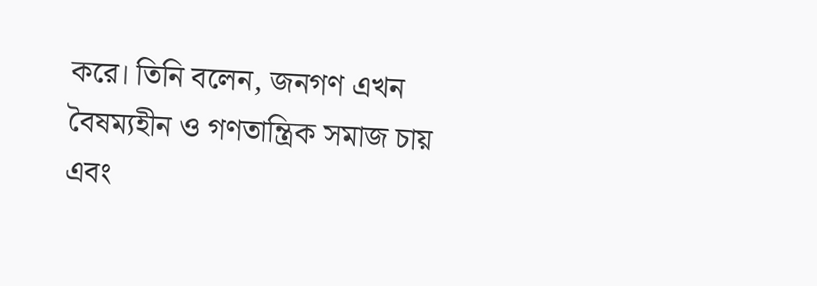করে। তিনি বলেন, জনগণ এখন বৈষম্যহীন ও গণতান্ত্রিক সমাজ চায় এবং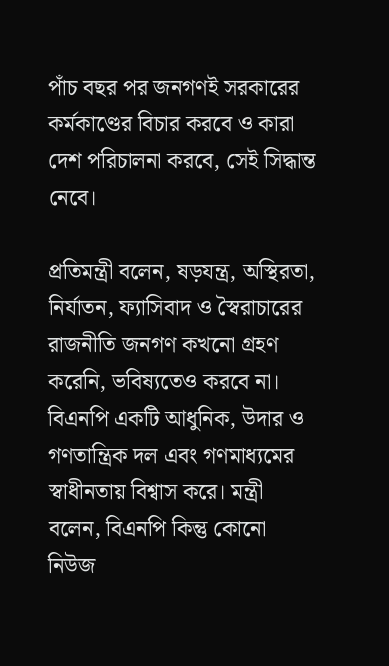পাঁচ বছর পর জনগণই সরকারের কর্মকাণ্ডের বিচার করবে ও কারা দেশ পরিচালনা করবে, সেই সিদ্ধান্ত নেবে।

প্রতিমন্ত্রী বলেন, ষড়যন্ত্র, অস্থিরতা, নির্যাতন, ফ্যাসিবাদ ও স্বৈরাচারের রাজনীতি জনগণ কখনো গ্রহণ করেনি, ভবিষ্যতেও করবে না। বিএনপি একটি আধুনিক, উদার ও গণতান্ত্রিক দল এবং গণমাধ্যমের স্বাধীনতায় বিশ্বাস করে। মন্ত্রী বলেন, বিএনপি কিন্তু কোনো নিউজ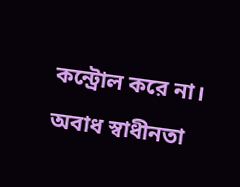কন্ট্রোল করে না। অবাধ স্বাধীনতা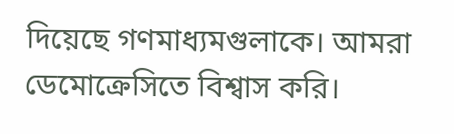দিয়েছে গণমাধ্যমগুলাকে। আমরা ডেমোক্রেসিতে বিশ্বাস করি।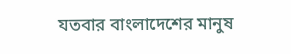যতবার বাংলাদেশের মানুষ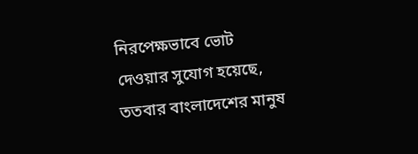নিরপেক্ষভাবে ভোট দেওয়ার সুযোগ হয়েছে, ততবার বাংলাদেশের মানুষ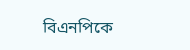বিএনপিকে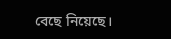বেছে নিয়েছে।